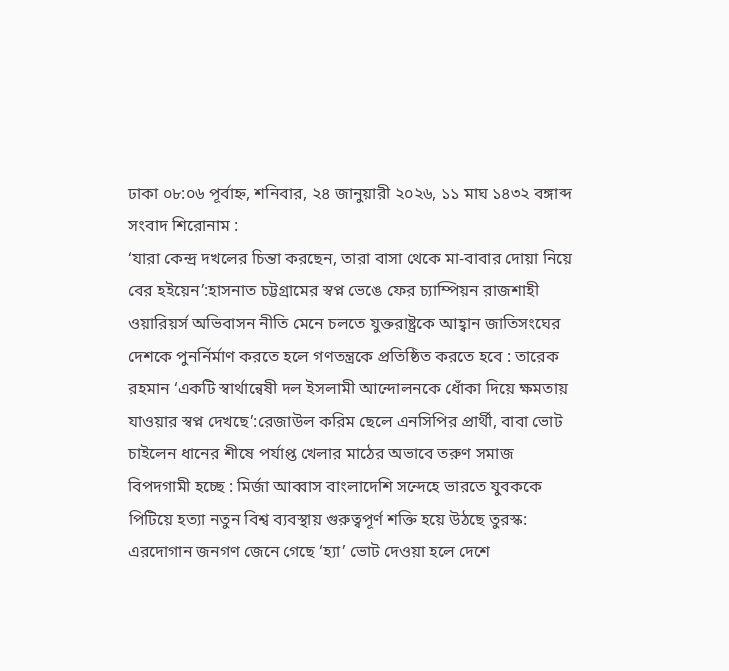ঢাকা ০৮:০৬ পূর্বাহ্ন, শনিবার, ২৪ জানুয়ারী ২০২৬, ১১ মাঘ ১৪৩২ বঙ্গাব্দ
সংবাদ শিরোনাম :
‘যারা কেন্দ্র দখলের চিন্তা করছেন, তারা বাসা থেকে মা-বাবার দোয়া নিয়ে বের হইয়েন’:হাসনাত চট্টগ্রামের স্বপ্ন ভেঙে ফের চ্যাম্পিয়ন রাজশাহী ওয়ারিয়র্স অভিবাসন নীতি মেনে চলতে যুক্তরাষ্ট্রকে আহ্বান জাতিসংঘের দেশকে পুনর্নির্মাণ করতে হলে গণতন্ত্রকে প্রতিষ্ঠিত করতে হবে : তারেক রহমান ‘একটি স্বার্থান্বেষী দল ইসলামী আন্দোলনকে ধোঁকা দিয়ে ক্ষমতায় যাওয়ার স্বপ্ন দেখছে’:রেজাউল করিম ছেলে এনসিপির প্রার্থী, বাবা ভোট চাইলেন ধানের শীষে পর্যাপ্ত খেলার মাঠের অভাবে তরুণ সমাজ বিপদগামী হচ্ছে : মির্জা আব্বাস বাংলাদেশি সন্দেহে ভারতে যুবককে পিটিয়ে হত্যা নতুন বিশ্ব ব্যবস্থায় গুরুত্বপূর্ণ শক্তি হয়ে উঠছে তুরস্ক: এরদোগান জনগণ জেনে গেছে ‘হ্যা’ ভোট দেওয়া হলে দেশে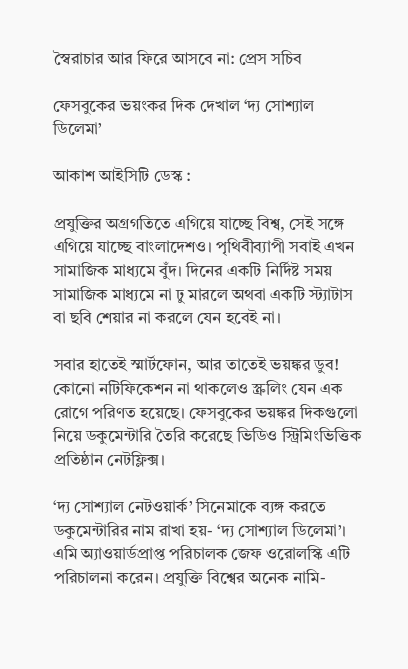স্বৈরাচার আর ফিরে আসবে না: প্রেস সচিব

ফেসবুকের ভয়ংকর দিক দেখাল ‘দ্য সোশ্যাল ডিলেমা’

আকাশ আইসিটি ডেস্ক :

প্রযুক্তির অগ্রগতিতে এগিয়ে যাচ্ছে বিশ্ব, সেই সঙ্গে এগিয়ে যাচ্ছে বাংলাদেশও। পৃথিবীব্যাপী সবাই এখন সামাজিক মাধ্যমে বুঁদ। দিনের একটি নির্দিষ্ট সময় সামাজিক মাধ্যমে না ঢু মারলে অথবা একটি স্ট্যাটাস বা ছবি শেয়ার না করলে যেন হবেই না।

সবার হাতেই স্মার্টফোন, আর তাতেই ভয়ঙ্কর ডুব! কোনো নটিফিকেশন না থাকলেও স্ক্রলিং যেন এক রোগে পরিণত হয়েছে। ফেসবুকের ভয়ঙ্কর দিকগুলো নিয়ে ডকুমেন্টারি তৈরি করেছে ভিডিও স্ট্রিমিংভিত্তিক প্রতিষ্ঠান নেটফ্লিক্স।

‘দ্য সোশ্যাল নেটওয়ার্ক’ সিনেমাকে ব্যঙ্গ করতে ডকুমেন্টারির নাম রাখা হয়- ‘দ্য সোশ্যাল ডিলেমা’। এমি অ্যাওয়ার্ডপ্রাপ্ত পরিচালক জেফ ওরোলস্কি এটি পরিচালনা করেন। প্রযুক্তি বিশ্বের অনেক নামি-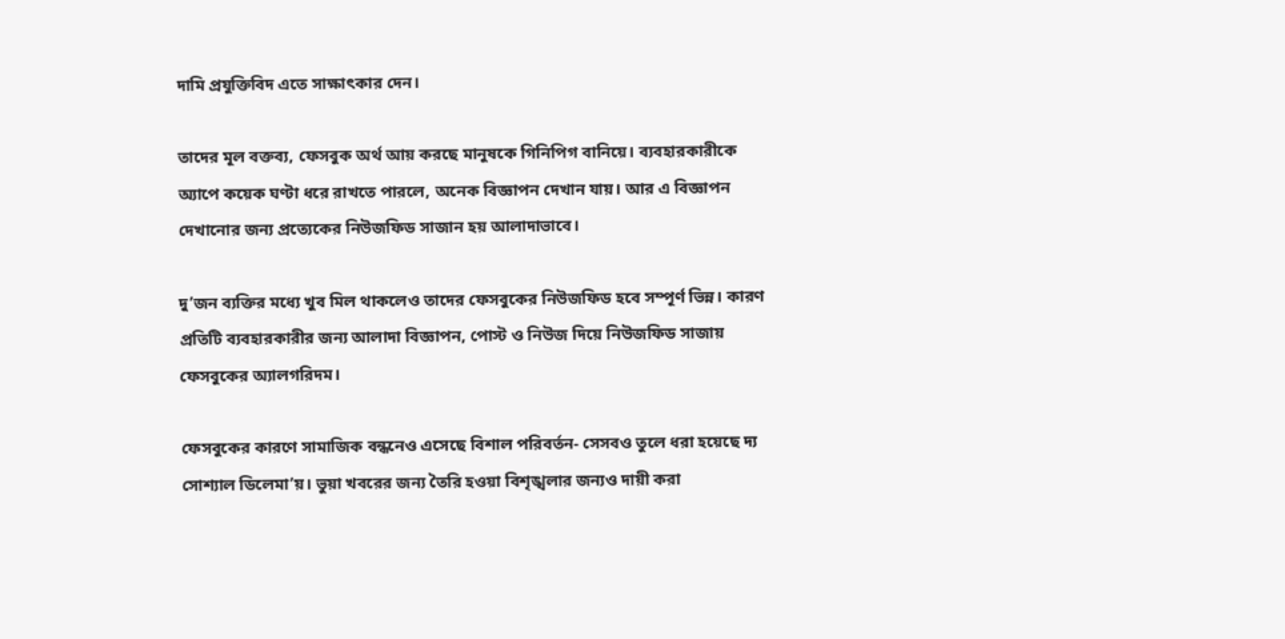দামি প্রযুক্তিবিদ এতে সাক্ষাৎকার দেন।

তাদের মূল বক্তব্য, ফেসবুক অর্থ আয় করছে মানুষকে গিনিপিগ বানিয়ে। ব্যবহারকারীকে অ্যাপে কয়েক ঘণ্টা ধরে রাখতে পারলে, অনেক বিজ্ঞাপন দেখান যায়। আর এ বিজ্ঞাপন দেখানোর জন্য প্রত্যেকের নিউজফিড সাজান হয় আলাদাভাবে।

দু’জন ব্যক্তির মধ্যে খুব মিল থাকলেও তাদের ফেসবুকের নিউজফিড হবে সম্পূর্ণ ভিন্ন। কারণ প্রতিটি ব্যবহারকারীর জন্য আলাদা বিজ্ঞাপন, পোস্ট ও নিউজ দিয়ে নিউজফিড সাজায় ফেসবুকের অ্যালগরিদম।

ফেসবুকের কারণে সামাজিক বন্ধনেও এসেছে বিশাল পরিবর্তন- সেসবও তুলে ধরা হয়েছে দ্য সোশ্যাল ডিলেমা’য়। ভুয়া খবরের জন্য তৈরি হওয়া বিশৃঙ্খলার জন্যও দায়ী করা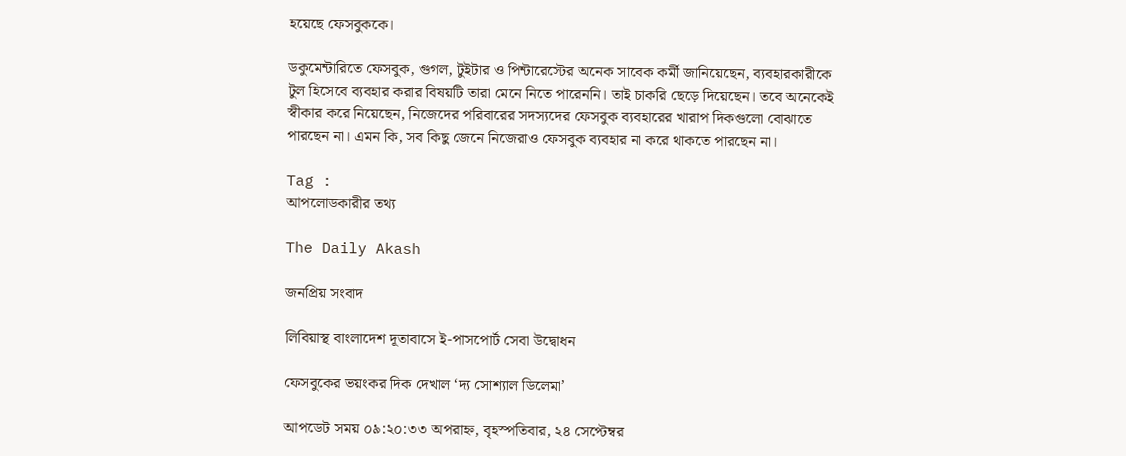হয়েছে ফেসবুককে।

ডকুমেন্টারিতে ফেসবুক, গুগল, টুইটার ও পিন্টারেস্টের অনেক সাবেক কর্মী জানিয়েছেন, ব্যবহারকারীকে টুল হিসেবে ব্যবহার করার বিষয়টি তারা মেনে নিতে পারেননি। তাই চাকরি ছেড়ে দিয়েছেন। তবে অনেকেই স্বীকার করে নিয়েছেন, নিজেদের পরিবারের সদস্যদের ফেসবুক ব্যবহারের খারাপ দিকগুলো বোঝাতে পারছেন না। এমন কি, সব কিছু জেনে নিজেরাও ফেসবুক ব্যবহার না করে থাকতে পারছেন না।

Tag :
আপলোডকারীর তথ্য

The Daily Akash

জনপ্রিয় সংবাদ

লিবিয়াস্থ বাংলাদেশ দূতাবাসে ই-পাসপোর্ট সেবা উদ্বোধন

ফেসবুকের ভয়ংকর দিক দেখাল ‘দ্য সোশ্যাল ডিলেমা’

আপডেট সময় ০৯:২০:৩৩ অপরাহ্ন, বৃহস্পতিবার, ২৪ সেপ্টেম্বর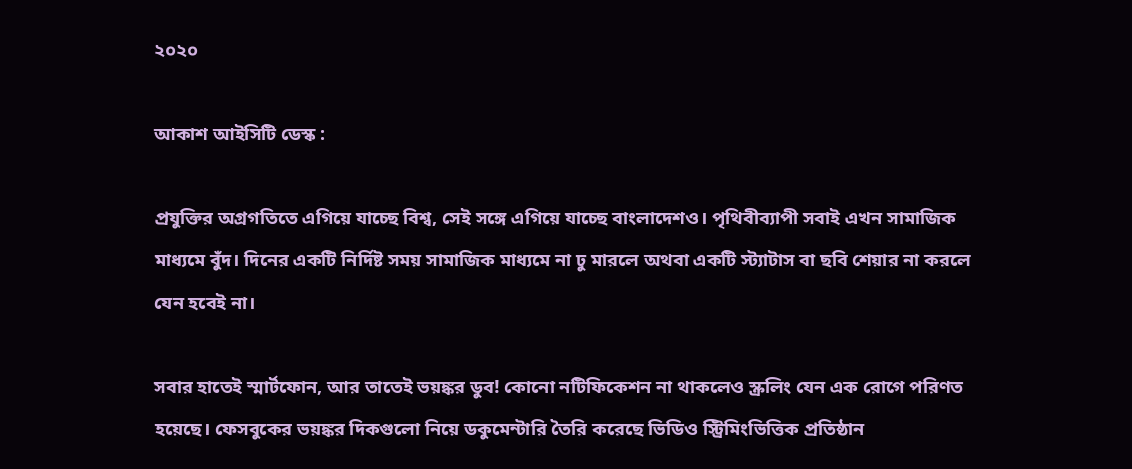২০২০

আকাশ আইসিটি ডেস্ক :

প্রযুক্তির অগ্রগতিতে এগিয়ে যাচ্ছে বিশ্ব, সেই সঙ্গে এগিয়ে যাচ্ছে বাংলাদেশও। পৃথিবীব্যাপী সবাই এখন সামাজিক মাধ্যমে বুঁদ। দিনের একটি নির্দিষ্ট সময় সামাজিক মাধ্যমে না ঢু মারলে অথবা একটি স্ট্যাটাস বা ছবি শেয়ার না করলে যেন হবেই না।

সবার হাতেই স্মার্টফোন, আর তাতেই ভয়ঙ্কর ডুব! কোনো নটিফিকেশন না থাকলেও স্ক্রলিং যেন এক রোগে পরিণত হয়েছে। ফেসবুকের ভয়ঙ্কর দিকগুলো নিয়ে ডকুমেন্টারি তৈরি করেছে ভিডিও স্ট্রিমিংভিত্তিক প্রতিষ্ঠান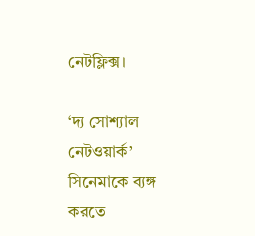নেটফ্লিক্স।

‘দ্য সোশ্যাল নেটওয়ার্ক’ সিনেমাকে ব্যঙ্গ করতে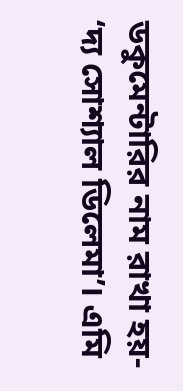ডকুমেন্টারির নাম রাখা হয়- ‘দ্য সোশ্যাল ডিলেমা’। এমি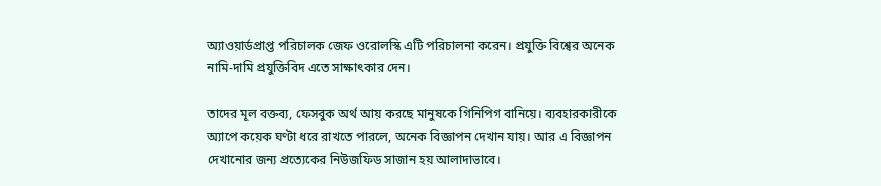অ্যাওয়ার্ডপ্রাপ্ত পরিচালক জেফ ওরোলস্কি এটি পরিচালনা করেন। প্রযুক্তি বিশ্বের অনেক নামি-দামি প্রযুক্তিবিদ এতে সাক্ষাৎকার দেন।

তাদের মূল বক্তব্য, ফেসবুক অর্থ আয় করছে মানুষকে গিনিপিগ বানিয়ে। ব্যবহারকারীকে অ্যাপে কয়েক ঘণ্টা ধরে রাখতে পারলে, অনেক বিজ্ঞাপন দেখান যায়। আর এ বিজ্ঞাপন দেখানোর জন্য প্রত্যেকের নিউজফিড সাজান হয় আলাদাভাবে।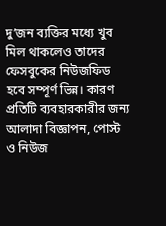দু’জন ব্যক্তির মধ্যে খুব মিল থাকলেও তাদের ফেসবুকের নিউজফিড হবে সম্পূর্ণ ভিন্ন। কারণ প্রতিটি ব্যবহারকারীর জন্য আলাদা বিজ্ঞাপন, পোস্ট ও নিউজ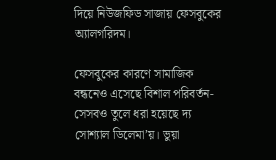দিয়ে নিউজফিড সাজায় ফেসবুকের অ্যালগরিদম।

ফেসবুকের কারণে সামাজিক বন্ধনেও এসেছে বিশাল পরিবর্তন- সেসবও তুলে ধরা হয়েছে দ্য সোশ্যাল ডিলেমা’য়। ভুয়া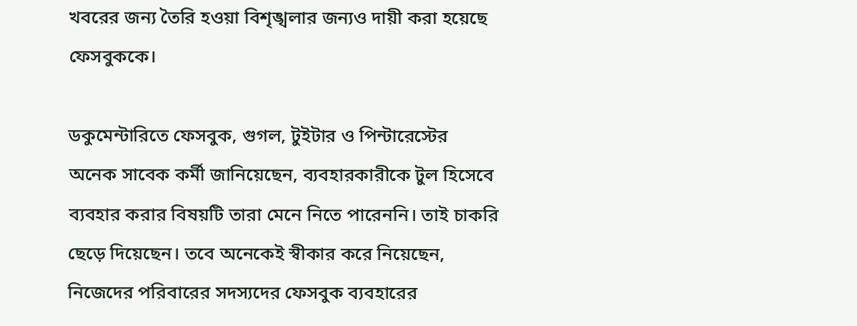খবরের জন্য তৈরি হওয়া বিশৃঙ্খলার জন্যও দায়ী করা হয়েছে ফেসবুককে।

ডকুমেন্টারিতে ফেসবুক, গুগল, টুইটার ও পিন্টারেস্টের অনেক সাবেক কর্মী জানিয়েছেন, ব্যবহারকারীকে টুল হিসেবে ব্যবহার করার বিষয়টি তারা মেনে নিতে পারেননি। তাই চাকরি ছেড়ে দিয়েছেন। তবে অনেকেই স্বীকার করে নিয়েছেন, নিজেদের পরিবারের সদস্যদের ফেসবুক ব্যবহারের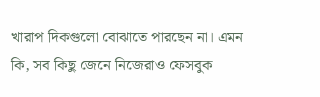খারাপ দিকগুলো বোঝাতে পারছেন না। এমন কি, সব কিছু জেনে নিজেরাও ফেসবুক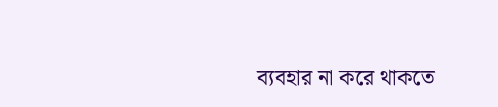ব্যবহার না করে থাকতে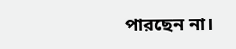পারছেন না।